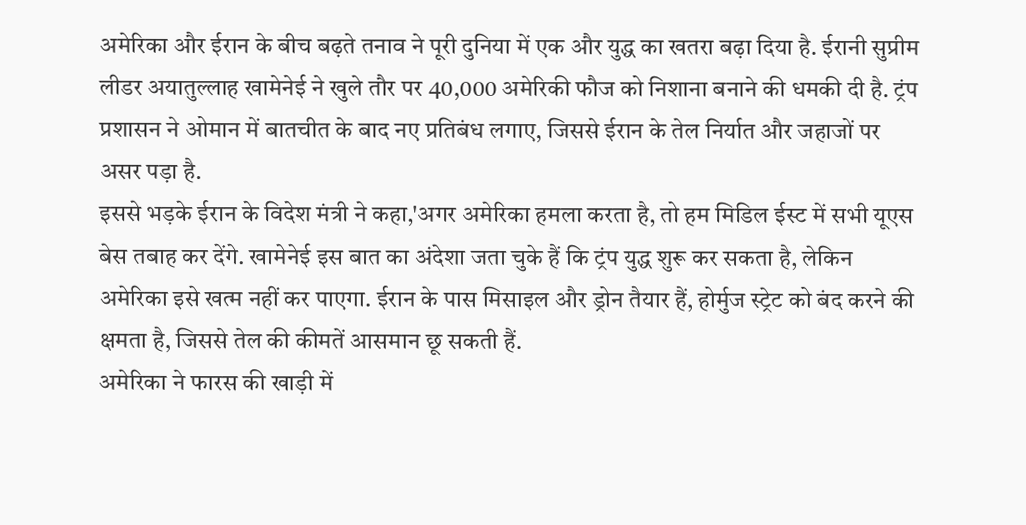अमेरिका और ईरान के बीच बढ़ते तनाव ने पूरी दुनिया में एक और युद्ध का खतरा बढ़ा दिया है. ईरानी सुप्रीम लीडर अयातुल्लाह खामेनेई ने खुले तौर पर 40,000 अमेरिकी फौज को निशाना बनाने की धमकी दी है. ट्रंप प्रशासन ने ओमान में बातचीत के बाद नए प्रतिबंध लगाए, जिससे ईरान के तेल निर्यात और जहाजों पर असर पड़ा है.
इससे भड़के ईरान के विदेश मंत्री ने कहा,'अगर अमेरिका हमला करता है, तो हम मिडिल ईस्ट में सभी यूएस बेस तबाह कर देंगे. खामेनेई इस बात का अंदेशा जता चुके हैं कि ट्रंप युद्ध शुरू कर सकता है, लेकिन अमेरिका इसे खत्म नहीं कर पाएगा. ईरान के पास मिसाइल और ड्रोन तैयार हैं, होर्मुज स्ट्रेट को बंद करने की क्षमता है, जिससे तेल की कीमतें आसमान छू सकती हैं.
अमेरिका ने फारस की खाड़ी में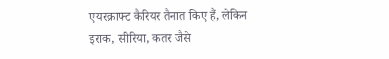एयरक्राफ्ट कैरियर तैनात किए हैं, लेकिन इराक, सीरिया, कतर जैसे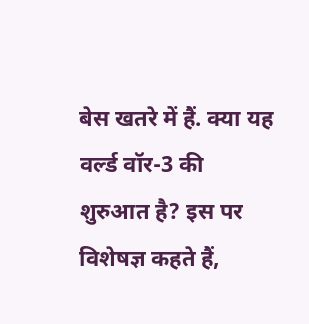बेस खतरे में हैं. क्या यह वर्ल्ड वॉर-3 की शुरुआत है? इस पर विशेषज्ञ कहते हैं,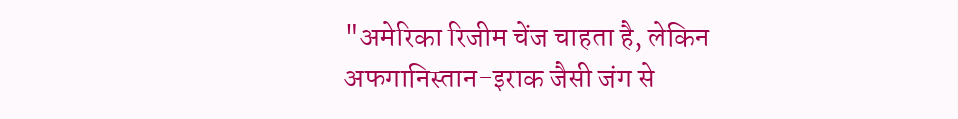"अमेरिका रिजीम चेंज चाहता है, लेकिन अफगानिस्तान-इराक जैसी जंग से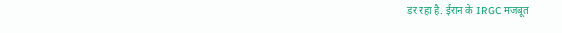डर रहा है. ईरान के IRGC मजबूत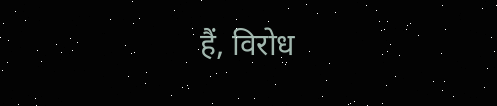हैं, विरोध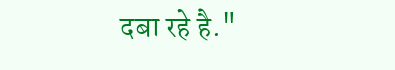दबा रहे है."